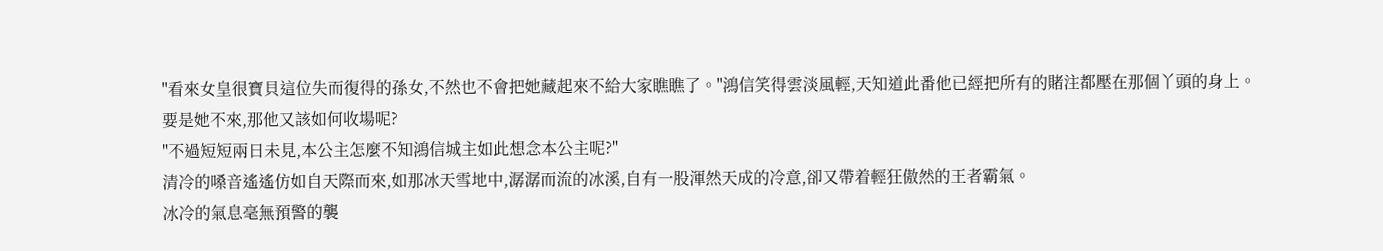"看來女皇很寶貝這位失而復得的孫女,不然也不會把她藏起來不給大家瞧瞧了。"鴻信笑得雲淡風輕,天知道此番他已經把所有的賭注都壓在那個丫頭的身上。
要是她不來,那他又該如何收場呢?
"不過短短兩日未見,本公主怎麼不知鴻信城主如此想念本公主呢?"
清冷的嗓音遙遙仿如自天際而來,如那冰天雪地中,潺潺而流的冰溪,自有一股渾然天成的冷意,卻又帶着輕狂傲然的王者霸氣。
冰冷的氣息毫無預警的襲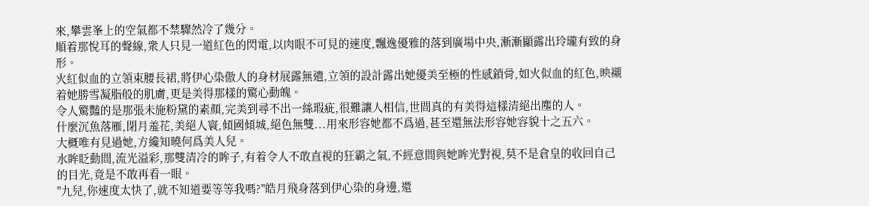來,攀雲峯上的空氣都不禁驟然冷了幾分。
順着那悅耳的聲線,衆人只見一道紅色的閃電,以肉眼不可見的速度,飄逸優雅的落到廣場中央,漸漸顯露出玲瓏有致的身形。
火紅似血的立領束腰長裙,將伊心染傲人的身材展露無遺,立領的設計露出她優美至極的性感鎖骨,如火似血的紅色,映襯着她勝雪凝脂般的肌膚,更是美得那樣的驚心動魄。
令人驚豔的是那張未施粉黛的素顏,完美到尋不出一絲瑕疵,很難讓人相信,世間真的有美得這樣清絕出塵的人。
什麼沉魚落雁,閉月羞花,美絕人寰,傾國傾城,絕色無雙...用來形容她都不爲過,甚至還無法形容她容貌十之五六。
大概唯有見過她,方纔知曉何爲美人兒。
水眸眨動間,流光溢彩,那雙清冷的眸子,有着令人不敢直視的狂霸之氣,不經意間與她眸光對視,莫不是倉皇的收回自己的目光,竟是不敢再看一眼。
"九兒,你速度太快了,就不知道要等等我嗎?"皓月飛身落到伊心染的身邊,還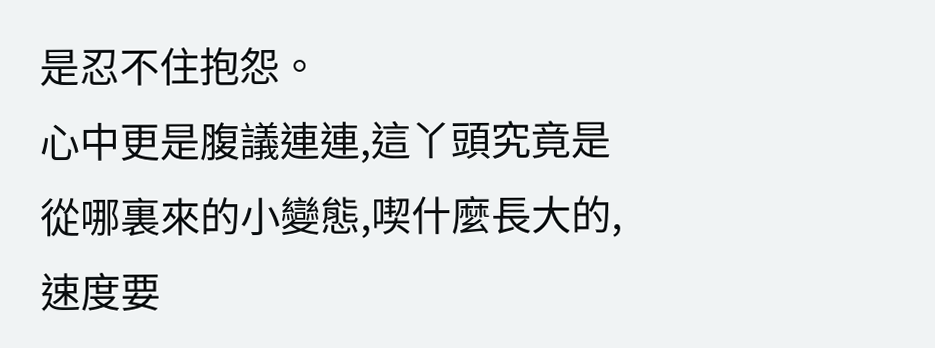是忍不住抱怨。
心中更是腹議連連,這丫頭究竟是從哪裏來的小變態,喫什麼長大的,速度要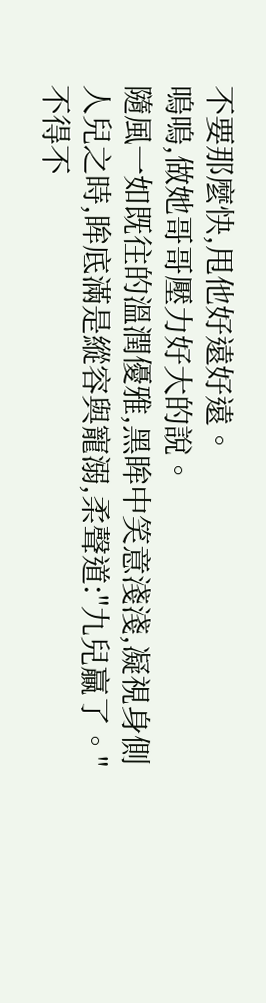不要那麼快,甩他好遠好遠。
嗚嗚,做她哥哥壓力好大的說。
隨風一如既往的溫潤優雅,黑眸中笑意淺淺,凝視身側人兒之時,眸底滿是縱容與寵溺,柔聲道:"九兒贏了。"
不得不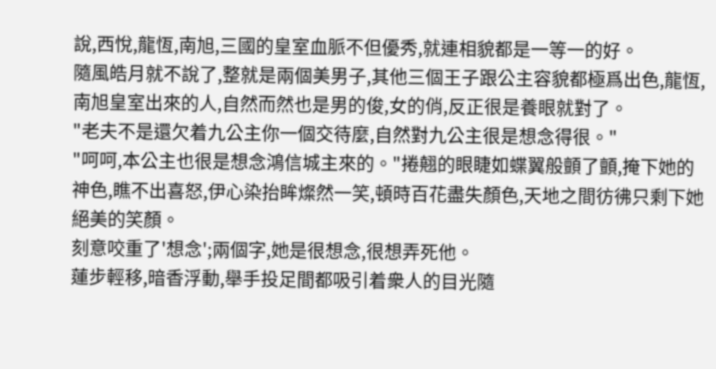說,西悅,龍恆,南旭,三國的皇室血脈不但優秀,就連相貌都是一等一的好。
隨風皓月就不說了,整就是兩個美男子,其他三個王子跟公主容貌都極爲出色,龍恆,南旭皇室出來的人,自然而然也是男的俊,女的俏,反正很是養眼就對了。
"老夫不是還欠着九公主你一個交待麼,自然對九公主很是想念得很。"
"呵呵,本公主也很是想念鴻信城主來的。"捲翹的眼睫如蝶翼般顫了顫,掩下她的神色,瞧不出喜怒,伊心染抬眸燦然一笑,頓時百花盡失顏色,天地之間彷彿只剩下她絕美的笑顏。
刻意咬重了'想念';兩個字,她是很想念,很想弄死他。
蓮步輕移,暗香浮動,舉手投足間都吸引着衆人的目光隨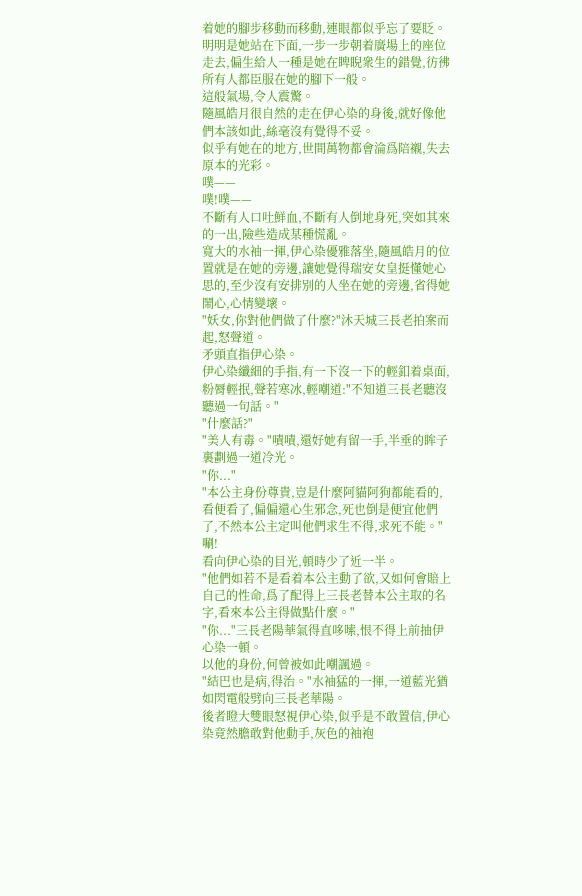着她的腳步移動而移動,連眼都似乎忘了要眨。
明明是她站在下面,一步一步朝着廣場上的座位走去,偏生給人一種是她在睥睨衆生的錯覺,彷彿所有人都臣服在她的腳下一般。
這般氣場,令人震驚。
隨風皓月很自然的走在伊心染的身後,就好像他們本該如此,絲毫沒有覺得不妥。
似乎有她在的地方,世間萬物都會淪爲陪襯,失去原本的光彩。
噗——
噗!噗——
不斷有人口吐鮮血,不斷有人倒地身死,突如其來的一出,險些造成某種慌亂。
寬大的水袖一揮,伊心染優雅落坐,隨風皓月的位置就是在她的旁邊,讓她覺得瑞安女皇挺懂她心思的,至少沒有安排別的人坐在她的旁邊,省得她鬧心,心情變壞。
"妖女,你對他們做了什麼?"沐天城三長老拍案而起,怒聲道。
矛頭直指伊心染。
伊心染纖細的手指,有一下沒一下的輕釦着桌面,粉脣輕抿,聲若寒冰,輕嘲道:"不知道三長老聽沒聽過一句話。"
"什麼話?"
"美人有毒。"嘖嘖,還好她有留一手,半垂的眸子裏劃過一道冷光。
"你..."
"本公主身份尊貴,豈是什麼阿貓阿狗都能看的,看便看了,偏偏還心生邪念,死也倒是便宜他們了,不然本公主定叫他們求生不得,求死不能。"
唰!
看向伊心染的目光,頓時少了近一半。
"他們如若不是看着本公主動了欲,又如何會賠上自己的性命,爲了配得上三長老替本公主取的名字,看來本公主得做點什麼。"
"你..."三長老陽華氣得直哆嗦,恨不得上前抽伊心染一頓。
以他的身份,何曾被如此嘲諷過。
"結巴也是病,得治。"水袖猛的一揮,一道藍光猶如閃電般劈向三長老華陽。
後者瞪大雙眼怒視伊心染,似乎是不敢置信,伊心染竟然膽敢對他動手,灰色的袖袍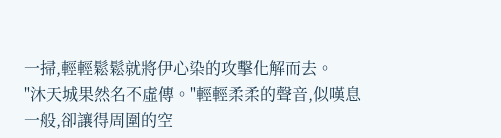一掃,輕輕鬆鬆就將伊心染的攻擊化解而去。
"沐天城果然名不虛傳。"輕輕柔柔的聲音,似嘆息一般,卻讓得周圍的空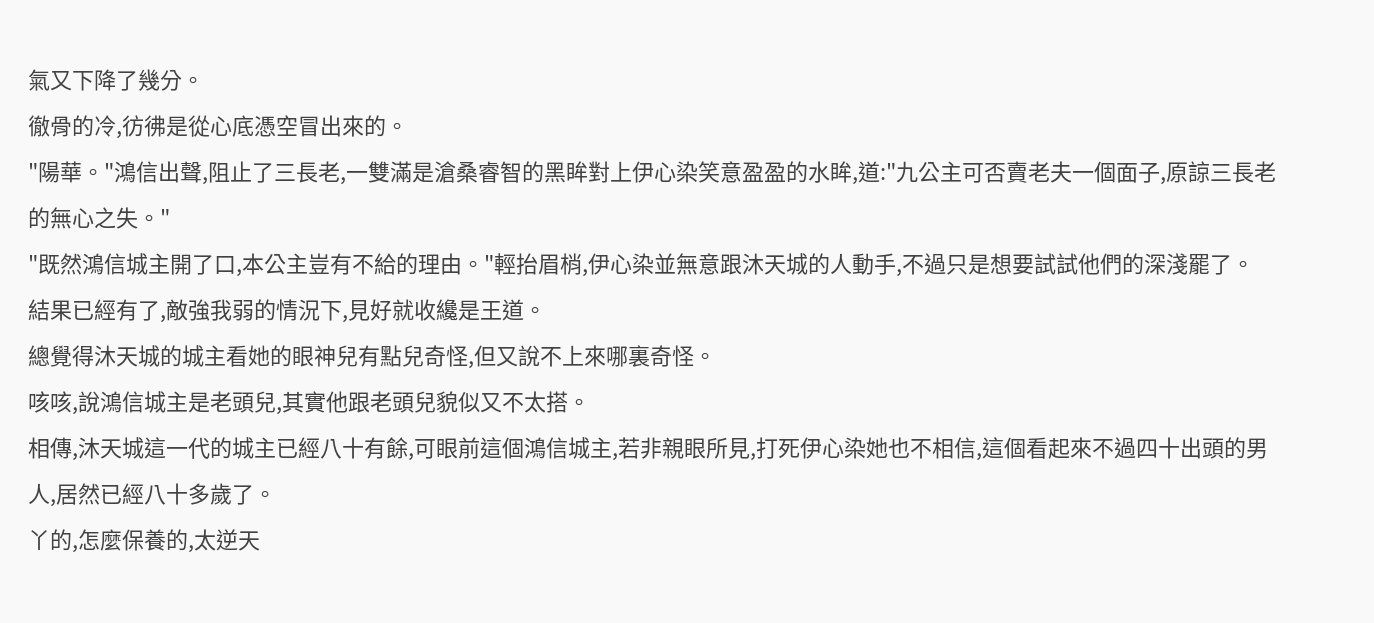氣又下降了幾分。
徹骨的冷,彷彿是從心底憑空冒出來的。
"陽華。"鴻信出聲,阻止了三長老,一雙滿是滄桑睿智的黑眸對上伊心染笑意盈盈的水眸,道:"九公主可否賣老夫一個面子,原諒三長老的無心之失。"
"既然鴻信城主開了口,本公主豈有不給的理由。"輕抬眉梢,伊心染並無意跟沐天城的人動手,不過只是想要試試他們的深淺罷了。
結果已經有了,敵強我弱的情況下,見好就收纔是王道。
總覺得沐天城的城主看她的眼神兒有點兒奇怪,但又說不上來哪裏奇怪。
咳咳,說鴻信城主是老頭兒,其實他跟老頭兒貌似又不太搭。
相傳,沐天城這一代的城主已經八十有餘,可眼前這個鴻信城主,若非親眼所見,打死伊心染她也不相信,這個看起來不過四十出頭的男人,居然已經八十多歲了。
丫的,怎麼保養的,太逆天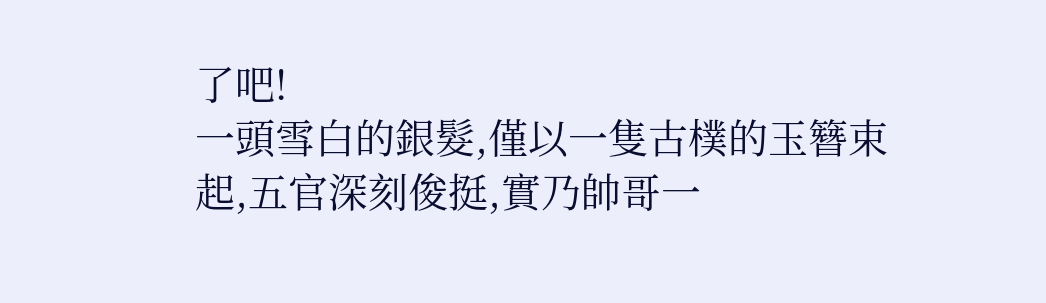了吧!
一頭雪白的銀髮,僅以一隻古樸的玉簪束起,五官深刻俊挺,實乃帥哥一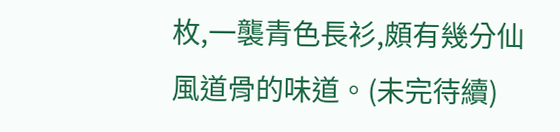枚,一襲青色長衫,頗有幾分仙風道骨的味道。(未完待續)